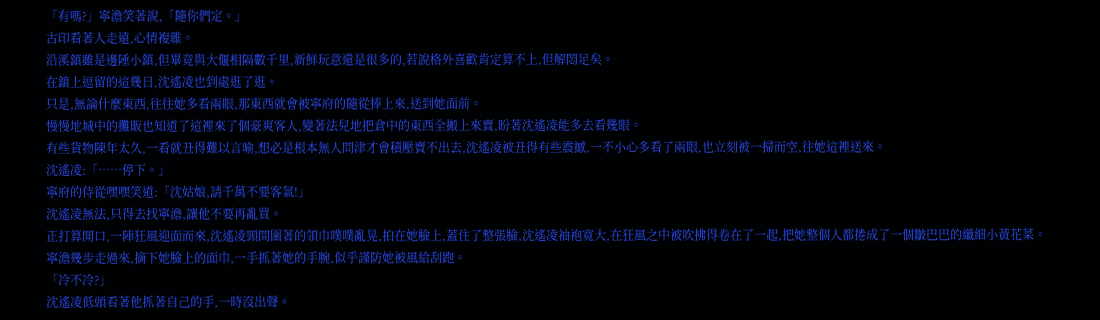「有嗎?」寧澹笑著說,「隨你們定。」
古印看著人走遠,心情複雜。
沿溪鎮雖是邊陲小鎮,但畢竟與大偃相隔數千里,新鮮玩意還是很多的,若說格外喜歡肯定算不上,但解悶足矣。
在鎮上逗留的這幾日,沈遙凌也到處逛了逛。
只是,無論什麼東西,往往她多看兩眼,那東西就會被寧府的隨從捧上來,送到她面前。
慢慢地城中的攤販也知道了這裡來了個豪爽客人,變著法兒地把倉中的東西全搬上來賣,盼著沈遙凌能多去看幾眼。
有些貨物陳年太久,一看就丑得難以言喻,想必是根本無人問津才會積壓賣不出去,沈遙凌被丑得有些震撼,一不小心多看了兩眼,也立刻被一掃而空,往她這裡送來。
沈遙凌:「……停下。」
寧府的侍從嘿嘿笑道:「沈姑娘,請千萬不要客氣!」
沈遙凌無法,只得去找寧澹,讓他不要再亂買。
正打算開口,一陣狂風迎面而來,沈遙凌頸間圍著的領巾噗噗亂晃,拍在她臉上,蓋住了整張臉,沈遙凌袖袍寬大,在狂風之中被吹拂得卷在了一起,把她整個人都捲成了一個皺巴巴的纖細小黃花菜。
寧澹幾步走過來,摘下她臉上的面巾,一手抓著她的手腕,似乎謹防她被風給刮跑。
「冷不冷?」
沈遙凌低頭看著他抓著自己的手,一時沒出聲。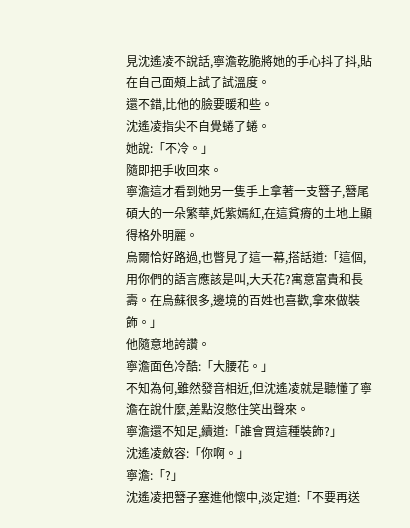見沈遙凌不說話,寧澹乾脆將她的手心抖了抖,貼在自己面頰上試了試溫度。
還不錯,比他的臉要暖和些。
沈遙凌指尖不自覺蜷了蜷。
她說:「不冷。」
隨即把手收回來。
寧澹這才看到她另一隻手上拿著一支簪子,簪尾碩大的一朵繁華,奼紫嫣紅,在這貧瘠的土地上顯得格外明麗。
烏爾恰好路過,也瞥見了這一幕,搭話道:「這個,用你們的語言應該是叫,大夭花?寓意富貴和長壽。在烏蘇很多,邊境的百姓也喜歡,拿來做裝飾。」
他隨意地誇讚。
寧澹面色冷酷:「大腰花。」
不知為何,雖然發音相近,但沈遙凌就是聽懂了寧澹在說什麼,差點沒憋住笑出聲來。
寧澹還不知足,續道:「誰會買這種裝飾?」
沈遙凌斂容:「你啊。」
寧澹:「?」
沈遙凌把簪子塞進他懷中,淡定道:「不要再送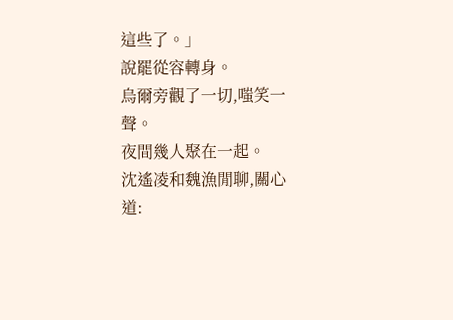這些了。」
說罷從容轉身。
烏爾旁觀了一切,嗤笑一聲。
夜間幾人聚在一起。
沈遙凌和魏漁閒聊,關心道: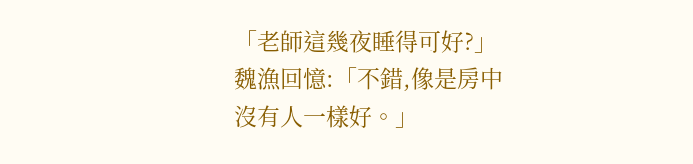「老師這幾夜睡得可好?」
魏漁回憶:「不錯,像是房中沒有人一樣好。」